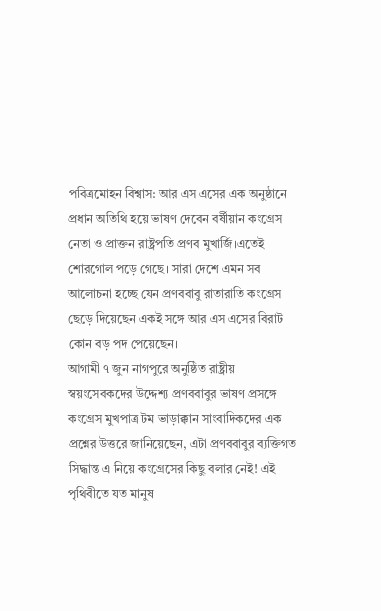পবিত্রমোহন বিশ্বাস: আর এস এসের এক অনুষ্ঠানে প্রধান অতিথি হয়ে ভাষণ দেবেন বর্ষীয়ান কংগ্রেস নেতা ও প্রাক্তন রাষ্ট্রপতি প্রণব মুখার্জি।এতেই শোরগোল পড়ে গেছে। সারা দেশে এমন সব আলোচনা হচ্ছে যেন প্রণববাবু রাতারাতি কংগ্রেস ছেড়ে দিয়েছেন একই সঙ্গে আর এস এসের বিরাট কোন বড় পদ পেয়েছেন।
আগামী ৭ জুন নাগপুরে অনুষ্ঠিত রাষ্ট্রীয় স্বয়ংসেবকদের উদ্দেশ্য প্রণববাবুর ভাষণ প্রসঙ্গে কংগ্রেস মুখপাত্র টম ভাড়াক্কান সাংবাদিকদের এক প্রশ্নের উত্তরে জানিয়েছেন, এটা প্রণববাবুর ব্যক্তিগত সিদ্ধান্ত এ নিয়ে কংগ্রেসের কিছু বলার নেই! এই পৃথিবীতে যত মানুষ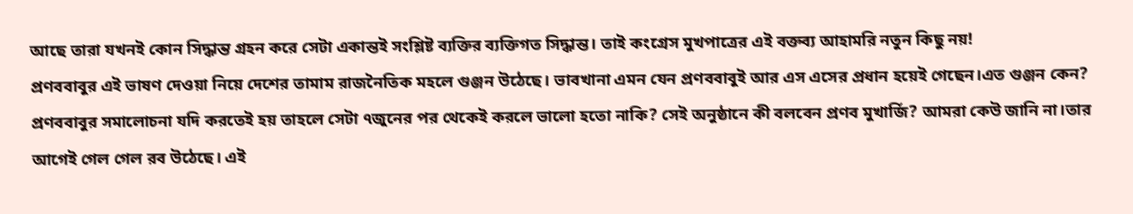আছে তারা যখনই কোন সিদ্ধান্ত গ্রহন করে সেটা একান্তই সংশ্লিষ্ট ব্যক্তির ব্যক্তিগত সিদ্ধান্ত। তাই কংগ্রেস মুখপাত্রের এই বক্তব্য আহামরি নতুন কিছু নয়!
প্রণববাবুর এই ভাষণ দেওয়া নিয়ে দেশের তামাম রাজনৈতিক মহলে গুঞ্জন উঠেছে। ভাবখানা এমন যেন প্রণববাবুই আর এস এসের প্রধান হয়েই গেছেন।এত গুঞ্জন কেন? প্রণববাবুর সমালোচনা যদি করতেই হয় তাহলে সেটা ৭জুনের পর থেকেই করলে ভালো হতো নাকি? সেই অনুষ্ঠানে কী বলবেন প্রণব মুখার্জি? আমরা কেউ জানি না।তার আগেই গেল গেল রব উঠেছে। এই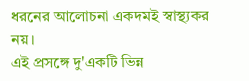ধরনের আলোচনা একদমই স্বাস্থ্যকর নয়।
এই প্রসঙ্গে দু'একটি ভিন্ন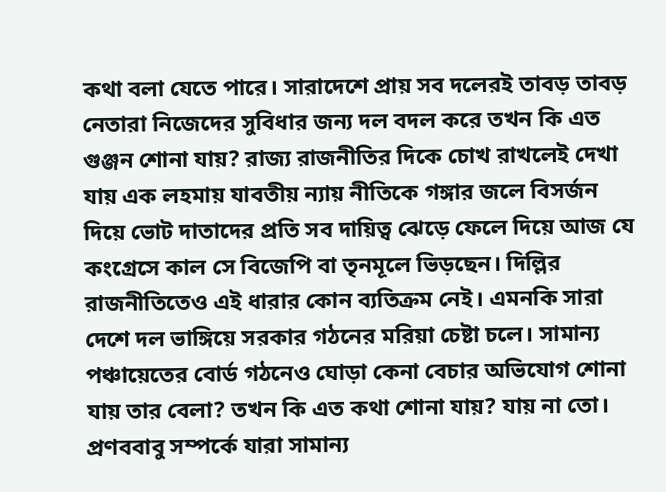কথা বলা যেতে পারে। সারাদেশে প্রায় সব দলেরই তাবড় তাবড় নেতারা নিজেদের সুবিধার জন্য দল বদল করে তখন কি এত গুঞ্জন শোনা যায়? রাজ্য রাজনীতির দিকে চোখ রাখলেই দেখা যায় এক লহমায় যাবতীয় ন্যায় নীতিকে গঙ্গার জলে বিসর্জন দিয়ে ভোট দাতাদের প্রতি সব দায়িত্ব ঝেড়ে ফেলে দিয়ে আজ যে কংগ্রেসে কাল সে বিজেপি বা তৃনমূলে ভিড়ছেন। দিল্লির রাজনীতিতেও এই ধারার কোন ব্যতিক্রম নেই। এমনকি সারা দেশে দল ভাঙ্গিয়ে সরকার গঠনের মরিয়া চেষ্টা চলে। সামান্য পঞ্চায়েতের বোর্ড গঠনেও ঘোড়া কেনা বেচার অভিযোগ শোনা যায় তার বেলা? তখন কি এত কথা শোনা যায়? যায় না তো।
প্রণববাবু সম্পর্কে যারা সামান্য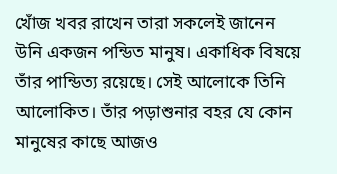খোঁজ খবর রাখেন তারা সকলেই জানেন উনি একজন পন্ডিত মানুষ। একাধিক বিষয়ে তাঁর পান্ডিত্য রয়েছে। সেই আলোকে তিনি আলোকিত। তাঁর পড়াশুনার বহর যে কোন মানুষের কাছে আজও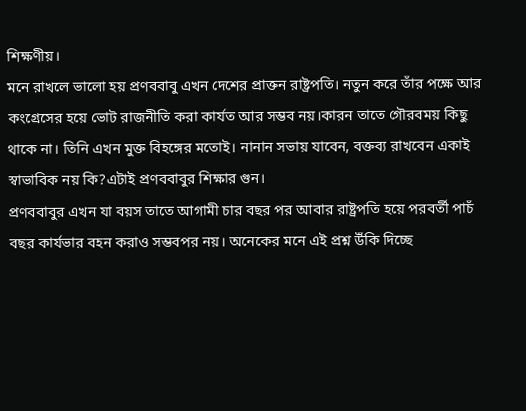শিক্ষণীয়।
মনে রাখলে ভালো হয় প্রণববাবু এখন দেশের প্রাক্তন রাষ্ট্রপতি। নতুন করে তাঁর পক্ষে আর কংগ্রেসের হয়ে ভোট রাজনীতি করা কার্যত আর সম্ভব নয়।কারন তাতে গৌরবময় কিছু থাকে না। তিনি এখন মুক্ত বিহঙ্গের মতোই। নানান সভায় যাবেন, বক্তব্য রাখবেন একাই স্বাভাবিক নয় কি?এটাই প্রণববাবুর শিক্ষার গুন।
প্রণববাবুর এখন যা বয়স তাতে আগামী চার বছর পর আবার রাষ্ট্রপতি হয়ে পরবর্তী পাচঁ বছর কার্যভার বহন করাও সম্ভবপর নয়। অনেকের মনে এই প্রশ্ন উঁকি দিচ্ছে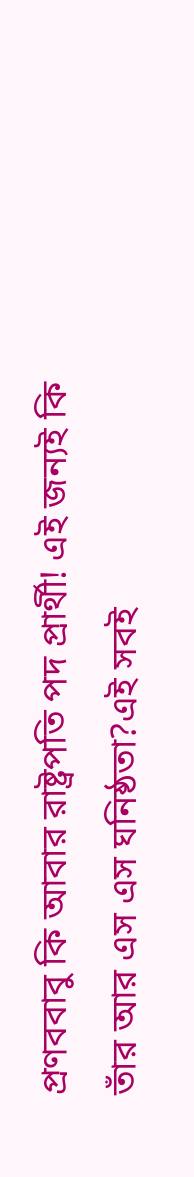প্রণববাবু কি আবার রাষ্ট্রপতি পদ প্রার্থী! এই জন্যই কি তাঁর আর এস এস ঘনিষ্ঠতা?এই সবই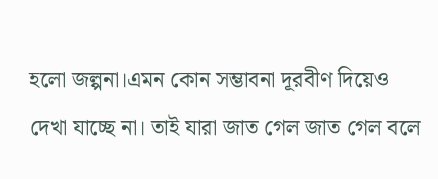হলো জল্পনা।এমন কোন সম্ভাবনা দূরবীণ দিয়েও দেখা যাচ্ছে না। তাই যারা জাত গেল জাত গেল বলে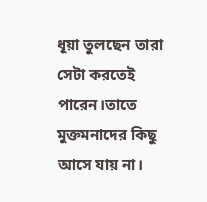ধূয়া তুলছেন তারা সেটা করতেই পারেন।তাতে মুক্তমনাদের কিছু আসে যায় না।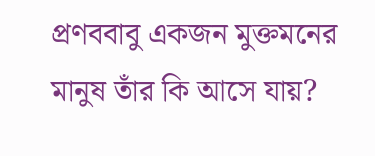প্রণববাবু একজন মুক্তমনের মানুষ তাঁর কি আসে যায়?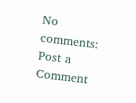No comments:
Post a Comment